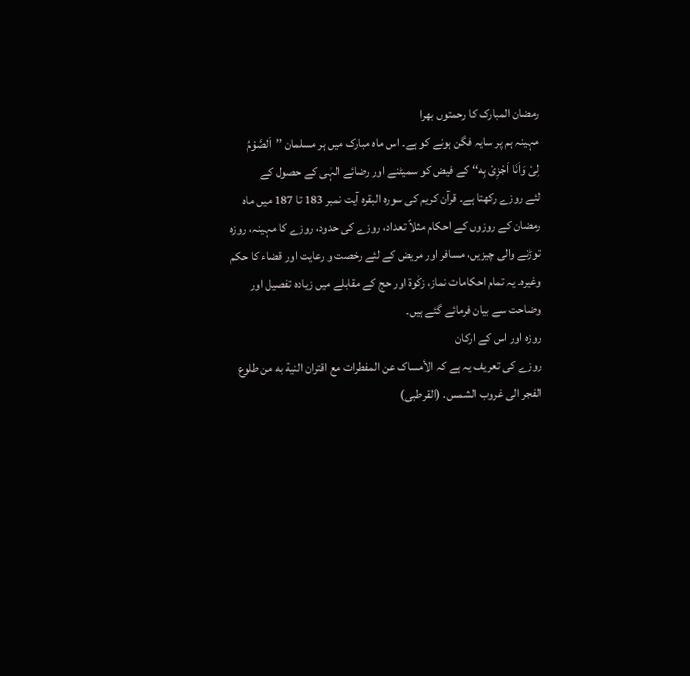رمضان المبارک کا رحمتوں بھرا
مہینہ ہم پر سایہ فگن ہونے کو ہے۔ اس ماہ مبارک میں ہر مسلمان ’’اَلصَّوْمُ
لِیْ وَاَنَا اَجْزِیْ بِه‘‘ کے فیض کو سمیٹنے اور رضائے الہٰی کے حصول کے
لئے روزے رکھتا ہے۔ قرآن کریم کی سورہ البقرہ آیت نمبر 183 تا 187 میں ماہ
رمضان کے روزوں کے احکام مثلاً تعداد، روزے کی حدود، روزے کا مہینہ، روزہ
توڑنے والی چیزیں، مسافر اور مریض کے لئے رخصت و رعایت اور قضاء کا حکم
وغیرہ۔ یہ تمام احکامات نماز، زکٰوۃ اور حج کے مقابلے میں زیادہ تفصیل اور
وضاحت سے بیان فرمائے گئے ہیں۔
روزہ اور اس کے ارکان
روزے کی تعریف یہ ہے کہ الأمساک عن المفطرات مع اقتران النية به من طلوع
الفجر الی غروب الشمس. (القرطبی)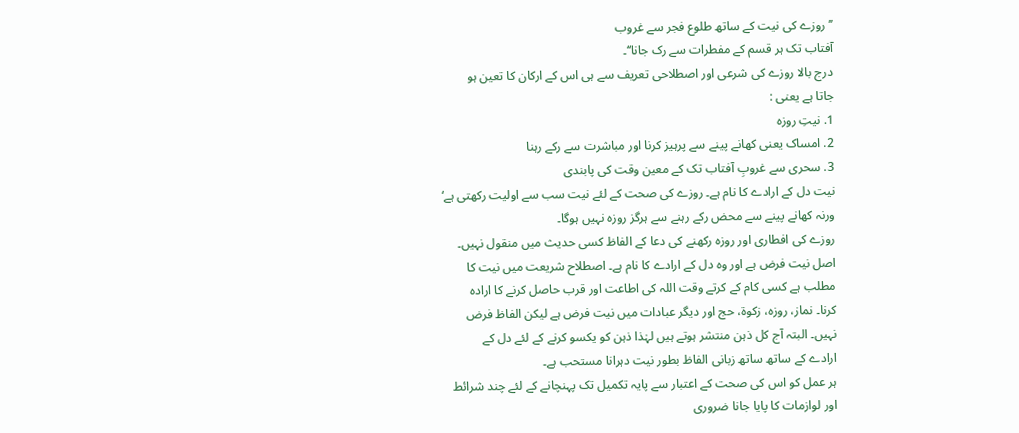’’روزے کی نیت کے ساتھ طلوع فجر سے غروب
آفتاب تک ہر قسم کے مفطرات سے رک جانا‘‘۔
درج بالا روزے کی شرعی اور اصطلاحی تعریف سے ہی اس کے ارکان کا تعین ہو
جاتا ہے یعنی :
1. نیتِ روزہ
2. امساک یعنی کھانے پینے سے پرہیز کرنا اور مباشرت سے رکے رہنا
3. سحری سے غروبِ آفتاب تک کے معین وقت کی پابندی
نیت دل کے ارادے کا نام ہے۔ روزے کی صحت کے لئے نیت سب سے اولیت رکھتی ہے‘
ورنہ کھانے پینے سے محض رکے رہنے سے ہرگز روزہ نہیں ہوگا۔
روزے کی افطاری اور روزہ رکھنے کی دعا کے الفاظ کسی حدیث میں منقول نہیں۔
اصل نیت فرض ہے اور وہ دل کے ارادے کا نام ہے۔ اصطلاح شریعت میں نیت کا
مطلب ہے کسی کام کے کرتے وقت اللہ کی اطاعت اور قرب حاصل کرنے کا ارادہ
کرنا۔ نماز، روزہ، زکوۃ، حج اور دیگر عبادات میں نیت فرض ہے لیکن الفاظ فرض
نہیں۔ البتہ آج کل ذہن منتشر ہوتے ہیں لہٰذا ذہن کو یکسو کرنے کے لئے دل کے
ارادے کے ساتھ ساتھ زبانی الفاظ بطور نیت دہرانا مستحب ہے۔
ہر عمل کو اس کی صحت کے اعتبار سے پایہ تکمیل تک پہنچانے کے لئے چند شرائط
اور لوازمات کا پایا جانا ضروری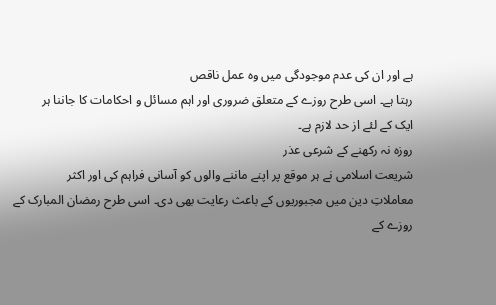ہے اور ان کی عدم موجودگی میں وہ عمل ناقص
رہتا ہے۔ اسی طرح روزے کے متعلق ضروری اور اہم مسائل و احکامات کا جاننا ہر
ایک کے لئے از حد لازم ہے۔
روزہ نہ رکھنے کے شرعی عذر
شریعت اسلامی نے ہر موقع پر اپنے ماننے والوں کو آسانی فراہم کی اور اکثر
معاملاتِ دین میں مجبوریوں کے باعث رعایت بھی دی۔ اسی طرح رمضان المبارک کے
روزے کے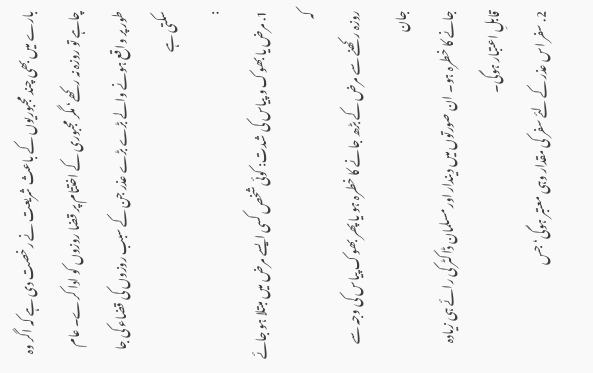بارے میں بھی چند مجبوریوں کے باعث شریعت نے رخصت دی ہے کہ اگر وہ
چاہے تو روزہ نہ رکھے‘ مگر مجبوری کے اختتام پر قضا روزوں کو ادا کرے۔ عام
طور پر واقع ہونے والے بڑے بڑے عذر جن کے سبب روزوں کی قضاء کی جا سکتی ہے
:
1. مرض یا بھوک و پیاس کی شدت: کوئی شخص کسی ایسے مرض میں مبتلا ہو جائے کہ
روزہ رکھنے سے مرض کے بڑھ جانے کا خطرہ ہو یا پھر بھوک پیاس کی وجہ سے جان
جانے کا خطرہ ہو۔ ان صورتوں میں دیندار اور مسلمان ڈاکٹر کی رائے ہی زیادہ
قابلِ اعتبار ہوگی۔
2. سفر اس عذر کے لئے سفر کی مقدار وہی معتبر ہوگی‘ جس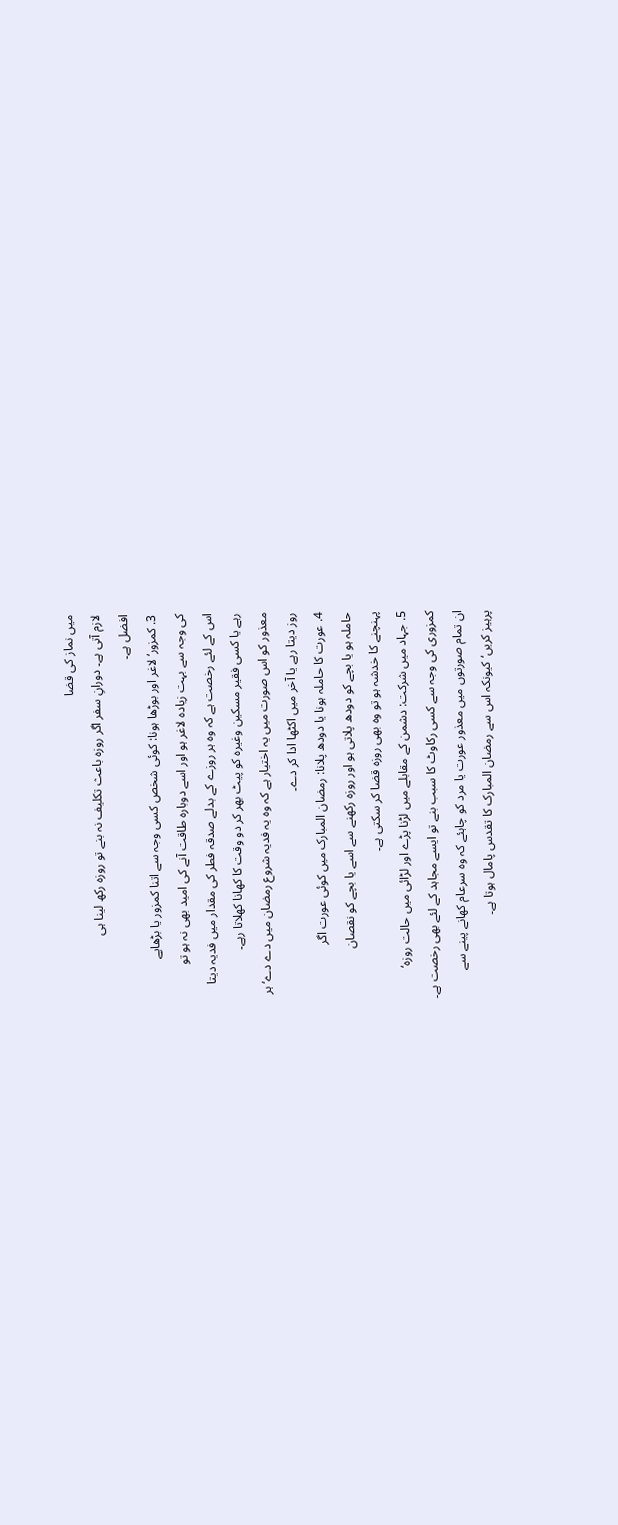میں نماز کی قضا
لازم آتی ہے۔ دورانِ سفر اگر روزہ باعث تکلیف نہ بنے تو روزہ رکھ لینا ہی
افضل ہے۔
3. کمزور‘ لاغر اور بوڑھا ہونا: کوئی شخص کسی وجہ سے اتنا کمزور یا بڑھاپے
کی وجہ سے بہت زیادہ لاغر ہو اور اسے دوبارہ طاقت آنے کی امید بھی نہ ہو تو
اس کے لئے رخصت ہے کہ وہ ہر روزے کے بدلے صدقہ فطر کی مقدار میں فدیہ دیتا
رہے یا کسی فقیر مسکین وغیرہ کو پیٹ بھر کر دو وقت کا کھانا کھلاتا رہے۔
معذور کو اس صورت میں یہ اختیار ہے کہ وہ یہ فدیہ شروع رمضان میں دے دے‘ ہر
روز دیتا رہے یا آخر میں اکٹھا ادا کر دے۔
4. عورت کا حاملہ ہونا یا دودھ پلانا: رمضان المبارک میں کوئی عورت اگر
حاملہ ہو یا بچے کو دودھ پلاتی ہو اور روزہ رکھنے سے اسے یا بچے کو نقصان
پہنچنے کا خدشہ ہو تو وہ بھی روزہ قضا کر سکتی ہے۔
5. جہاد میں شرکت: دشمن کے مقابلے میں لڑنا پڑے اور لڑائی میں حالت روزہ‘
کمزوری کی وجہ سے کسی رکاوٹ کا سبب بنے تو ایسے مجاہد کے لئے بھی رخصت ہے۔
ان تمام صورتوں میں معذور عورت یا مرد کو چاہئے کہ وہ سرعام کھانے پینے سے
پرہیز کریں‘ کیونکہ اس سے رمضان المبارک کا تقدس پامال ہوتا ہے۔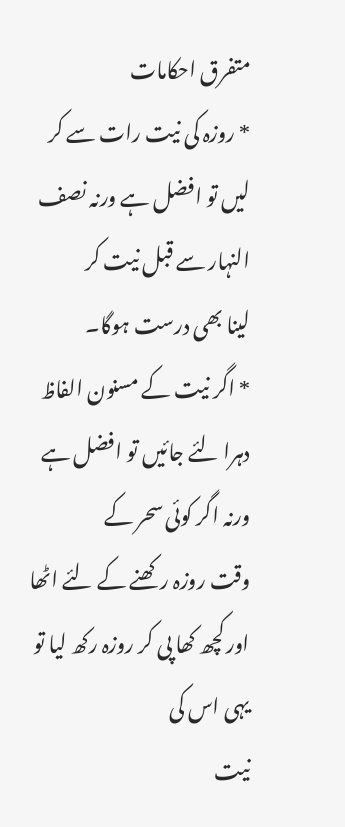متفرق احکامات
* روزہ کی نیت رات سے کر لیں تو افضل ہے ورنہ نصف النہار سے قبل نیت کر
لینا بھی درست ہوگا۔
* اگر نیت کے مسنون الفاظ دہرا لئے جائیں تو افضل ہے ورنہ اگر کوئی سحر کے
وقت روزہ رکھنے کے لئے اٹھا اور کچھ کھا پی کر روزہ رکھ لیا تو یہی اس کی
نیت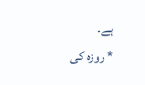ہے۔
* روزہ کی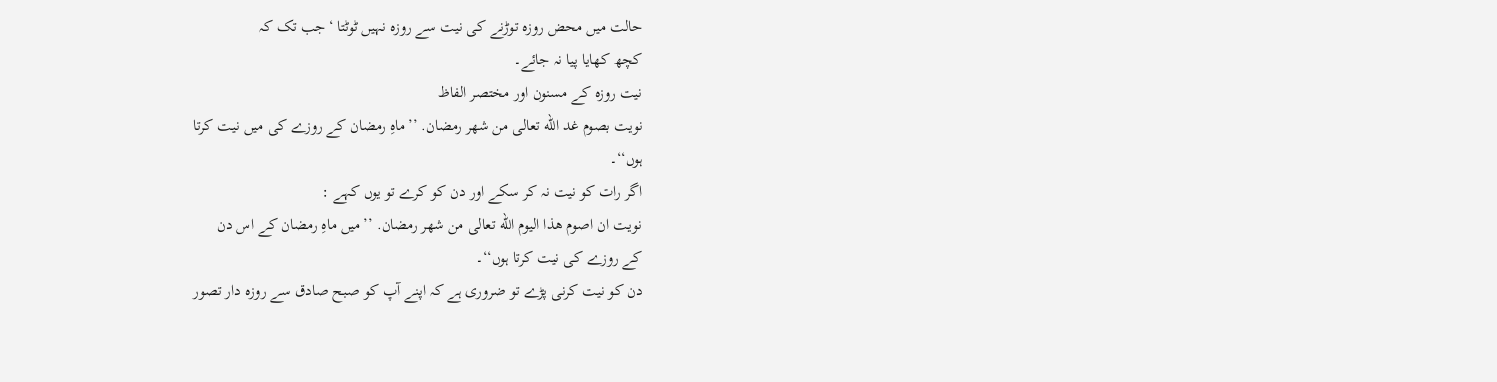حالت میں محض روزہ توڑنے کی نیت سے روزہ نہیں ٹوٹتا ‘جب تک کہ
کچھ کھایا پیا نہ جائے۔
نیت روزہ کے مسنون اور مختصر الفاظ
نويت بصوم غد الله تعالی من شهر رمضان. ’’ماہِ رمضان کے روزے کی میں نیت کرتا
ہوں‘‘۔
اگر رات کو نیت نہ کر سکے اور دن کو کرے تو یوں کہے :
نويت ان اصوم هذا اليوم الله تعالی من شهر رمضان. ’’میں ماہِ رمضان کے اس دن
کے روزے کی نیت کرتا ہوں‘‘۔
دن کو نیت کرنی پڑے تو ضروری ہے کہ اپنے آپ کو صبح صادق سے روزہ دار تصور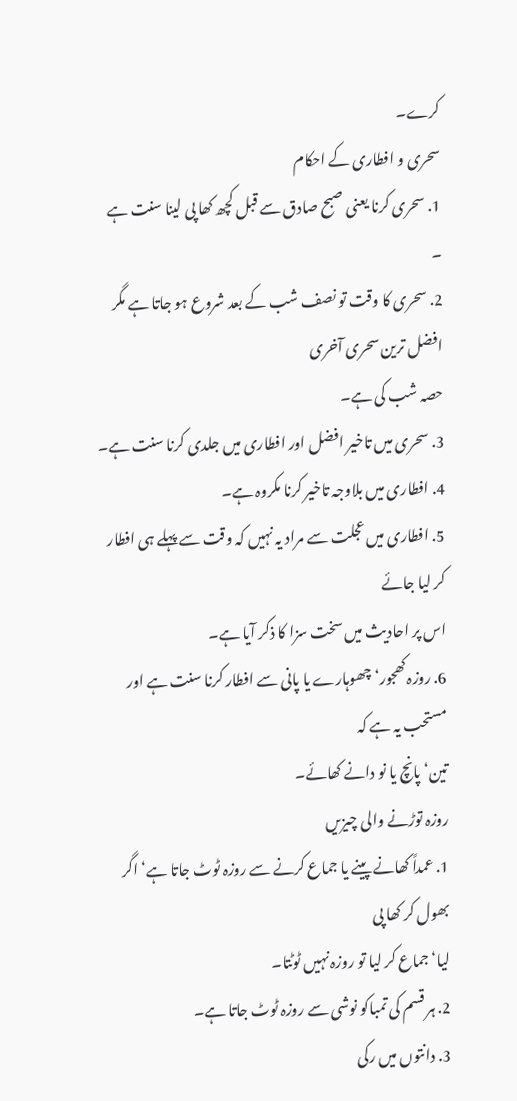کرے۔
سحری و افطاری کے احکام
1. سحری کرنا یعنی صبح صادق سے قبل کچھ کھا پی لینا سنت ہے ۔
2. سحری کا وقت تو نصف شب کے بعد شروع ہو جاتا ہے مگر افضل ترین سحری آخری
حصہ شب کی ہے۔
3. سحری میں تاخیر افضل اور افطاری میں جلدی کرنا سنت ہے۔
4. افطاری میں بلاوجہ تاخیر کرنا مکروہ ہے۔
5. افطاری میں عجلت سے مراد یہ نہیں کہ وقت سے پہلے ہی افطار کر لیا جائے
اس پر احادیث میں سخت سزا کا ذکر آیا ہے۔
6. روزہ کھجور‘ چھوہارے یا پانی سے افطار کرنا سنت ہے اور مستحب یہ ہے کہ
تین‘ پانچ یا نو دانے کھائے۔
روزہ توڑنے والی چیزیں
1. عمداً کھانے پینے یا جماع کرنے سے روزہ ٹوٹ جاتا ہے‘ اگر بھول کر کھا پی
لیا‘ جماع کر لیا تو روزہ نہیں ٹوٹتا۔
2. ہر قسم کی تمباکو نوشی سے روزہ ٹوٹ جاتا ہے۔
3. دانتوں میں رکی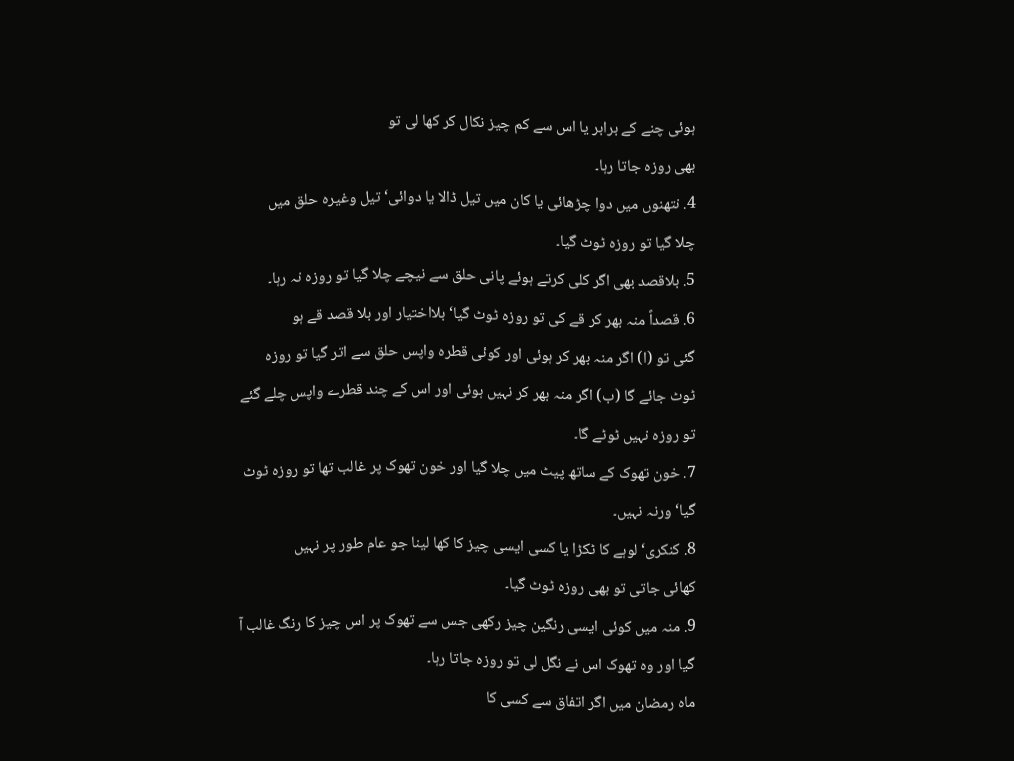ہوئی چنے کے برابر یا اس سے کم چیز نکال کر کھا لی تو
بھی روزہ جاتا رہا۔
4. نتھنوں میں دوا چڑھائی یا کان میں تیل ڈالا یا دوائی‘ تیل وغیرہ حلق میں
چلا گیا تو روزہ ٹوٹ گیا۔
5. بلاقصد بھی اگر کلی کرتے ہوئے پانی حلق سے نیچے چلا گیا تو روزہ نہ رہا۔
6. قصداً منہ بھر کر قے کی تو روزہ ٹوٹ گیا‘ بلااختیار اور بلا قصد قے ہو
گئی تو (ا) اگر منہ بھر کر ہوئی اور کوئی قطرہ واپس حلق سے اتر گیا تو روزہ
ٹوٹ جائے گا (ب) اگر منہ بھر کر نہیں ہوئی اور اس کے چند قطرے واپس چلے گئے
تو روزہ نہیں ٹوٹے گا۔
7. خون تھوک کے ساتھ پیٹ میں چلا گیا اور خون تھوک پر غالب تھا تو روزہ ٹوٹ
گیا‘ ورنہ نہیں۔
8. کنکری‘ لوہے کا ٹکڑا یا کسی ایسی چیز کا کھا لینا جو عام طور پر نہیں
کھائی جاتی تو بھی روزہ ٹوٹ گیا۔
9. منہ میں کوئی ایسی رنگین چیز رکھی جس سے تھوک پر اس چیز کا رنگ غالب آ
گیا اور وہ تھوک اس نے نگل لی تو روزہ جاتا رہا۔
ماہ رمضان میں اگر اتفاق سے کسی کا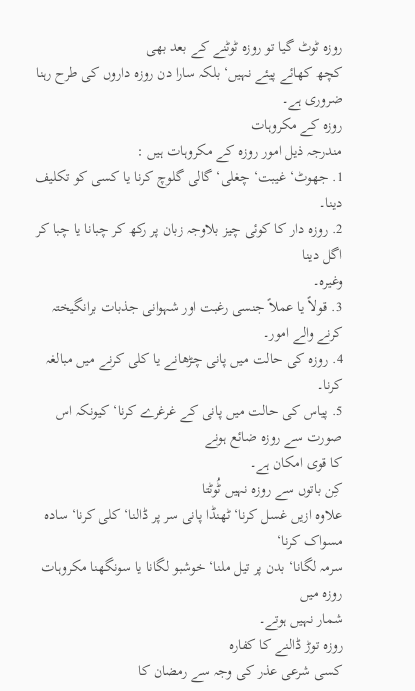روزہ ٹوٹ گیا تو روزہ ٹوٹنے کے بعد بھی
کچھ کھائے پیئے نہیں‘ بلکہ سارا دن روزہ داروں کی طرح رہنا ضروری ہے۔
روزہ کے مکروہات
مندرجہ ذیل امور روزہ کے مکروہات ہیں :
1. جھوٹ‘ غیبت‘ چغلی‘ گالی گلوچ کرنا یا کسی کو تکلیف دینا۔
2. روزہ دار کا کوئی چیز بلاوجہ زبان پر رکھ کر چبانا یا چبا کر اگل دینا
وغیرہ۔
3. قولاً یا عملاً جنسی رغبت اور شہوانی جذبات برانگیختہ کرنے والے امور۔
4. روزہ کی حالت میں پانی چڑھانے یا کلی کرنے میں مبالغہ کرنا۔
5. پیاس کی حالت میں پانی کے غرغرے کرنا‘ کیونکہ اس صورت سے روزہ ضائع ہونے
کا قوی امکان ہے۔
کِن باتوں سے روزہ نہیں ٹُوٹتا
علاوہ ازیں غسل کرنا‘ ٹھنڈا پانی سر پر ڈالنا‘ کلی کرنا‘ سادہ مسواک کرنا‘
سرمہ لگانا‘ بدن پر تیل ملنا‘ خوشبو لگانا یا سونگھنا مکروہات روزہ میں
شمار نہیں ہوتے۔
روزہ توڑ ڈالنے کا کفارہ
کسی شرعی عذر کی وجہ سے رمضان کا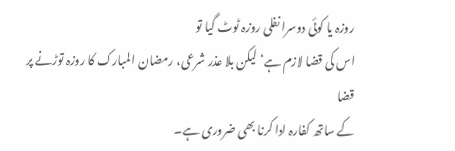روزہ یا کوئی دوسرا نفلی روزہ ٹوٹ گیا تو
اس کی قضا لازم ہے‘ لیکن بلا عذر شرعی، رمضان المبارک کا روزہ توڑنے پر قضا
کے ساتھ کفارہ ادا کرنا بھی ضروری ہے۔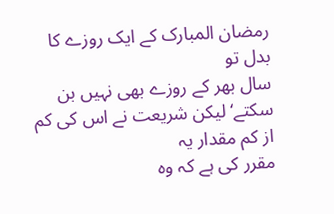رمضان المبارک کے ایک روزے کا بدل تو
سال بھر کے روزے بھی نہیں بن سکتے‘ لیکن شریعت نے اس کی کم از کم مقدار یہ
مقرر کی ہے کہ وہ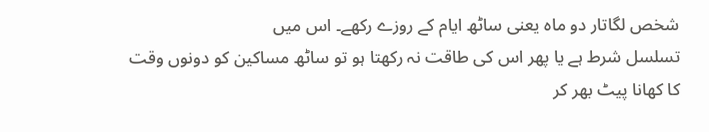شخص لگاتار دو ماہ یعنی ساٹھ ایام کے روزے رکھے۔ اس میں
تسلسل شرط ہے یا پھر اس کی طاقت نہ رکھتا ہو تو ساٹھ مساکین کو دونوں وقت
کا کھانا پیٹ بھر کر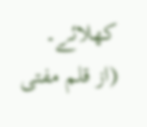کھلائے۔
(از قلم مفتی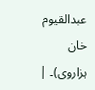عبدالقیوم خان ہزاروی)۔ |